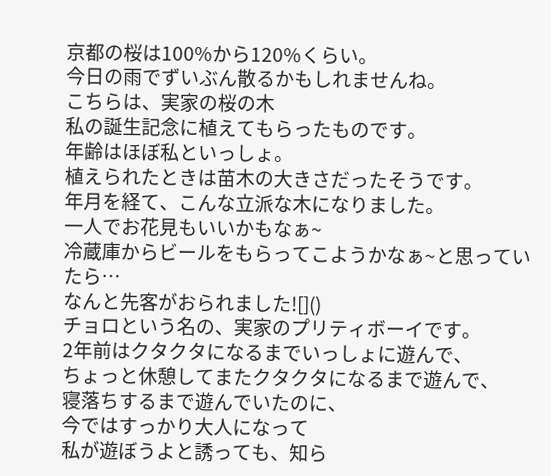京都の桜は100%から120%くらい。
今日の雨でずいぶん散るかもしれませんね。
こちらは、実家の桜の木
私の誕生記念に植えてもらったものです。
年齢はほぼ私といっしょ。
植えられたときは苗木の大きさだったそうです。
年月を経て、こんな立派な木になりました。
一人でお花見もいいかもなぁ~
冷蔵庫からビールをもらってこようかなぁ~と思っていたら…
なんと先客がおられました![]()
チョロという名の、実家のプリティボーイです。
2年前はクタクタになるまでいっしょに遊んで、
ちょっと休憩してまたクタクタになるまで遊んで、
寝落ちするまで遊んでいたのに、
今ではすっかり大人になって
私が遊ぼうよと誘っても、知ら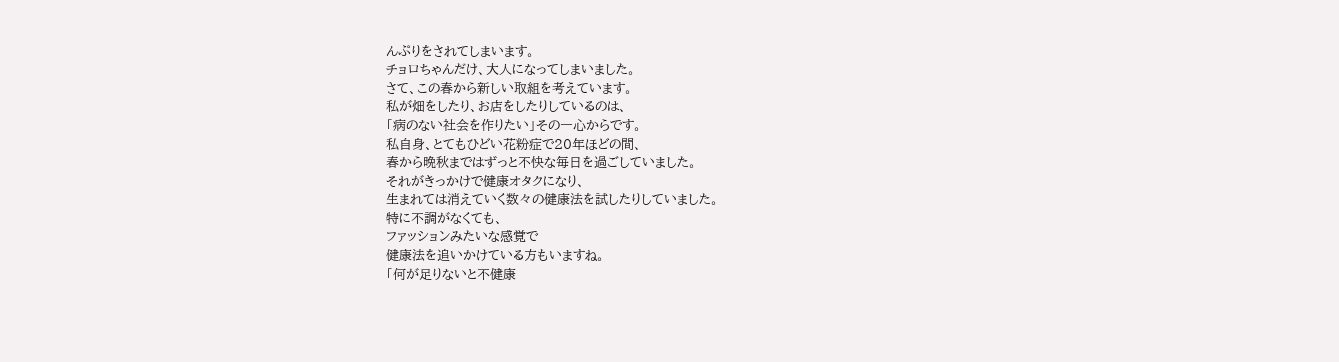んぷりをされてしまいます。
チョロちゃんだけ、大人になってしまいました。
さて、この春から新しい取組を考えています。
私が畑をしたり、お店をしたりしているのは、
「病のない社会を作りたい」その一心からです。
私自身、とてもひどい花粉症で20年ほどの間、
春から晩秋まではずっと不快な毎日を過ごしていました。
それがきっかけで健康オタクになり、
生まれては消えていく数々の健康法を試したりしていました。
特に不調がなくても、
ファッションみたいな感覚で
健康法を追いかけている方もいますね。
「何が足りないと不健康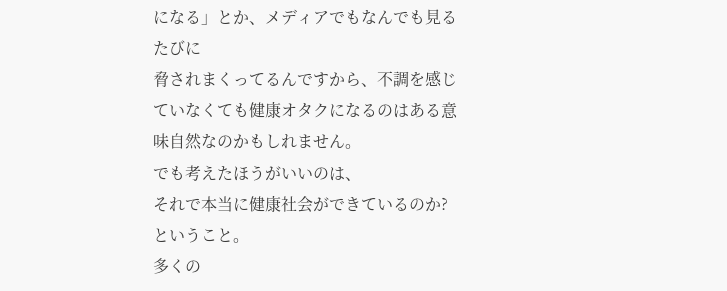になる」とか、メディアでもなんでも見るたびに
脅されまくってるんですから、不調を感じていなくても健康オタクになるのはある意味自然なのかもしれません。
でも考えたほうがいいのは、
それで本当に健康社会ができているのか?
ということ。
多くの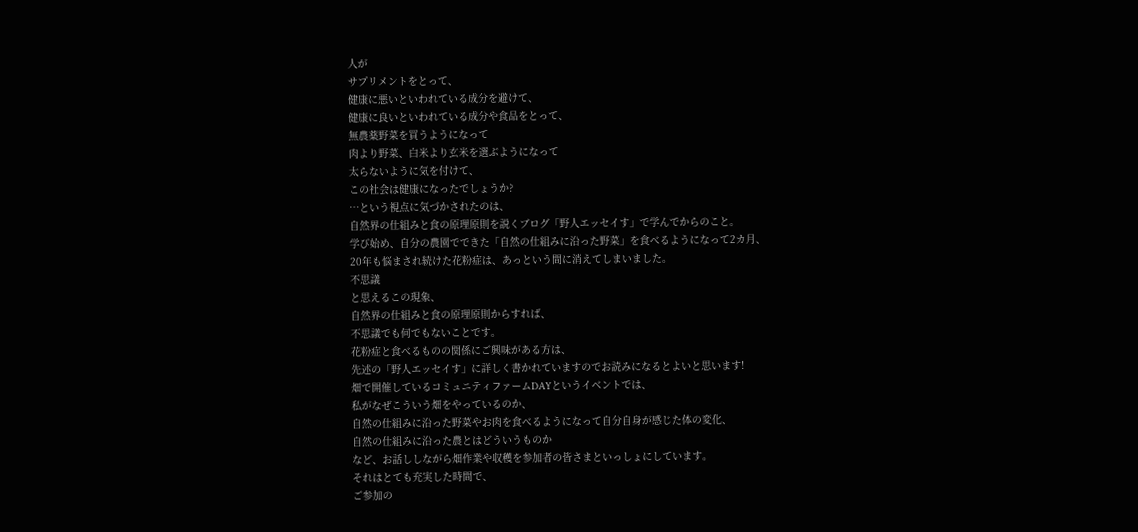人が
サプリメントをとって、
健康に悪いといわれている成分を避けて、
健康に良いといわれている成分や食品をとって、
無農薬野菜を買うようになって
肉より野菜、白米より玄米を選ぶようになって
太らないように気を付けて、
この社会は健康になったでしょうか?
…という視点に気づかされたのは、
自然界の仕組みと食の原理原則を説くブログ「野人エッセイす」で学んでからのこと。
学び始め、自分の農園でできた「自然の仕組みに沿った野菜」を食べるようになって2カ月、
20年も悩まされ続けた花粉症は、あっという間に消えてしまいました。
不思議
と思えるこの現象、
自然界の仕組みと食の原理原則からすれば、
不思議でも何でもないことです。
花粉症と食べるものの関係にご興味がある方は、
先述の「野人エッセイす」に詳しく書かれていますのでお読みになるとよいと思います!
畑で開催しているコミュニティファームDAYというイベントでは、
私がなぜこういう畑をやっているのか、
自然の仕組みに沿った野菜やお肉を食べるようになって自分自身が感じた体の変化、
自然の仕組みに沿った農とはどういうものか
など、お話ししながら畑作業や収穫を参加者の皆さまといっしょにしています。
それはとても充実した時間で、
ご参加の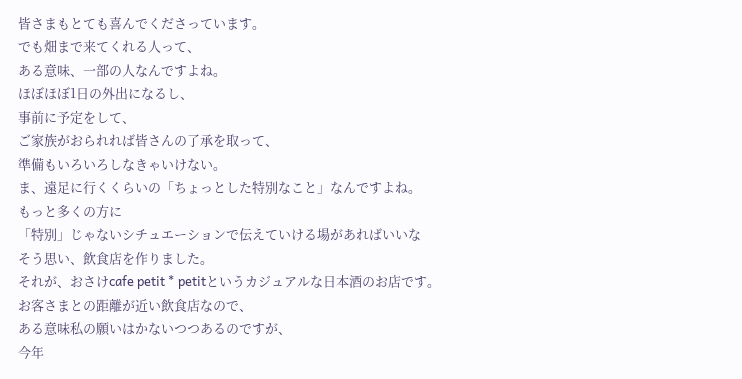皆さまもとても喜んでくださっています。
でも畑まで来てくれる人って、
ある意味、一部の人なんですよね。
ほぼほぼ1日の外出になるし、
事前に予定をして、
ご家族がおられれば皆さんの了承を取って、
準備もいろいろしなきゃいけない。
ま、遠足に行くくらいの「ちょっとした特別なこと」なんですよね。
もっと多くの方に
「特別」じゃないシチュエーションで伝えていける場があればいいな
そう思い、飲食店を作りました。
それが、おさけcafe petit * petitというカジュアルな日本酒のお店です。
お客さまとの距離が近い飲食店なので、
ある意味私の願いはかないつつあるのですが、
今年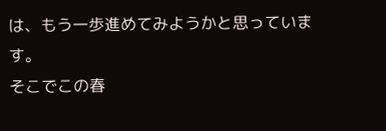は、もう一歩進めてみようかと思っています。
そこでこの春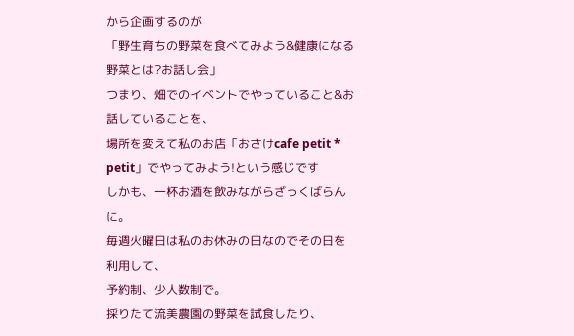から企画するのが
「野生育ちの野菜を食べてみよう&健康になる野菜とは?お話し会」
つまり、畑でのイベントでやっていること&お話していることを、
場所を変えて私のお店「おさけcafe petit * petit」でやってみよう!という感じです
しかも、一杯お酒を飲みながらざっくばらんに。
毎週火曜日は私のお休みの日なのでその日を利用して、
予約制、少人数制で。
採りたて流美農園の野菜を試食したり、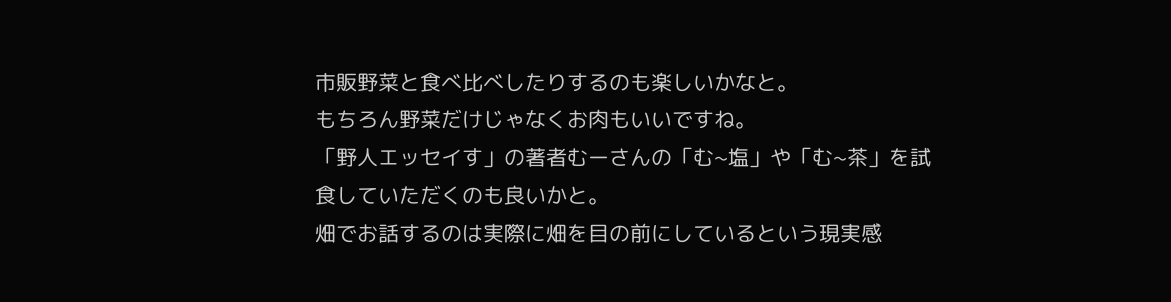市販野菜と食べ比べしたりするのも楽しいかなと。
もちろん野菜だけじゃなくお肉もいいですね。
「野人エッセイす」の著者むーさんの「む~塩」や「む~茶」を試食していただくのも良いかと。
畑でお話するのは実際に畑を目の前にしているという現実感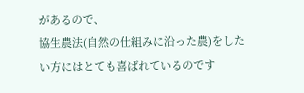があるので、
協生農法(自然の仕組みに沿った農)をしたい方にはとても喜ばれているのです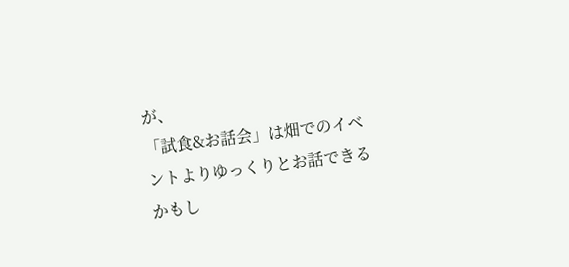が、
「試食&お話会」は畑でのイベントよりゆっくりとお話できるかもし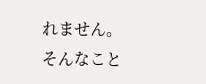れません。
そんなこと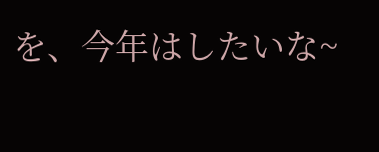を、今年はしたいな~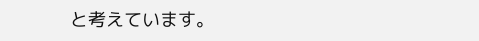と考えています。